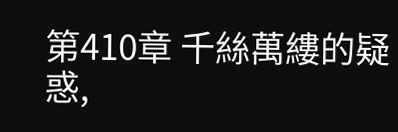第410章 千絲萬縷的疑惑,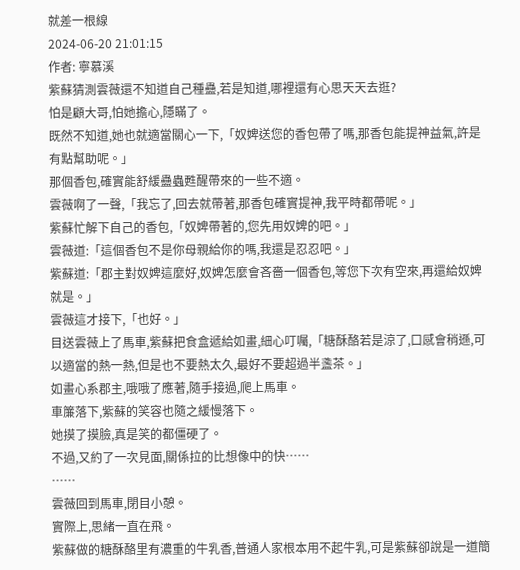就差一根線
2024-06-20 21:01:15
作者: 寧慕溪
紫蘇猜測雲薇還不知道自己種蠱,若是知道,哪裡還有心思天天去逛?
怕是顧大哥,怕她擔心,隱瞞了。
既然不知道,她也就適當關心一下,「奴婢送您的香包帶了嗎,那香包能提神益氣,許是有點幫助呢。」
那個香包,確實能舒緩蠱蟲甦醒帶來的一些不適。
雲薇啊了一聲,「我忘了,回去就帶著,那香包確實提神,我平時都帶呢。」
紫蘇忙解下自己的香包,「奴婢帶著的,您先用奴婢的吧。」
雲薇道:「這個香包不是你母親給你的嗎,我還是忍忍吧。」
紫蘇道:「郡主對奴婢這麼好,奴婢怎麼會吝嗇一個香包,等您下次有空來,再還給奴婢就是。」
雲薇這才接下,「也好。」
目送雲薇上了馬車,紫蘇把食盒遞給如畫,細心叮囑,「糖酥酪若是涼了,口感會稍遜,可以適當的熱一熱,但是也不要熱太久,最好不要超過半盞茶。」
如畫心系郡主,哦哦了應著,隨手接過,爬上馬車。
車簾落下,紫蘇的笑容也隨之緩慢落下。
她摸了摸臉,真是笑的都僵硬了。
不過,又約了一次見面,關係拉的比想像中的快……
……
雲薇回到馬車,閉目小憩。
實際上,思緒一直在飛。
紫蘇做的糖酥酪里有濃重的牛乳香,普通人家根本用不起牛乳,可是紫蘇卻說是一道簡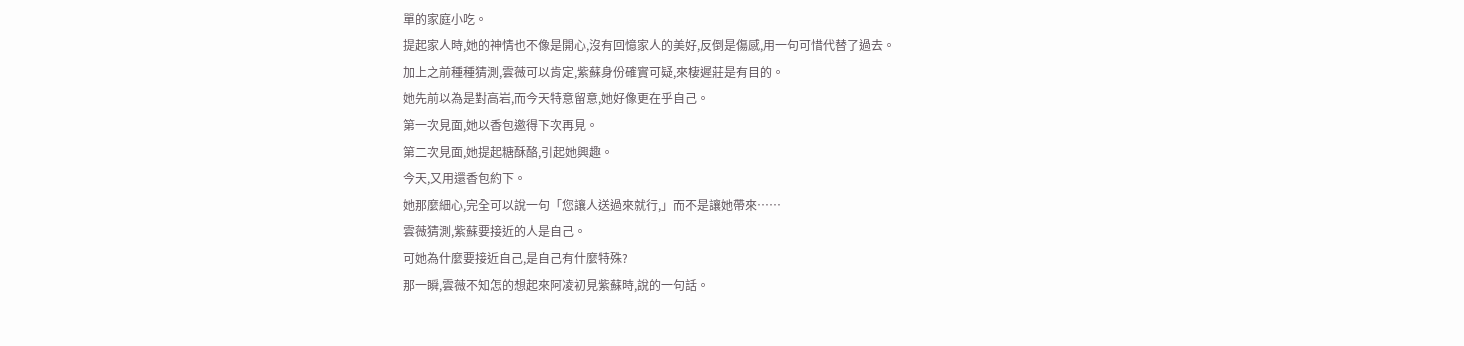單的家庭小吃。
提起家人時,她的神情也不像是開心,沒有回憶家人的美好,反倒是傷感,用一句可惜代替了過去。
加上之前種種猜測,雲薇可以肯定,紫蘇身份確實可疑,來棲遲莊是有目的。
她先前以為是對高岩,而今天特意留意,她好像更在乎自己。
第一次見面,她以香包邀得下次再見。
第二次見面,她提起糖酥酪,引起她興趣。
今天,又用還香包約下。
她那麼細心,完全可以說一句「您讓人送過來就行,」而不是讓她帶來……
雲薇猜測,紫蘇要接近的人是自己。
可她為什麼要接近自己,是自己有什麼特殊?
那一瞬,雲薇不知怎的想起來阿凌初見紫蘇時,說的一句話。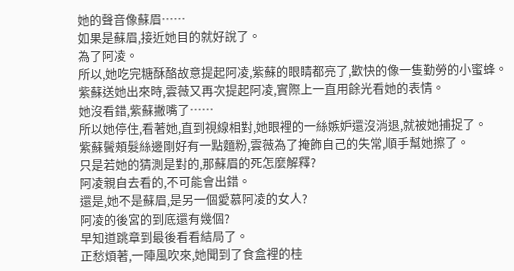她的聲音像蘇眉……
如果是蘇眉,接近她目的就好說了。
為了阿凌。
所以,她吃完糖酥酪故意提起阿凌,紫蘇的眼睛都亮了,歡快的像一隻勤勞的小蜜蜂。
紫蘇送她出來時,雲薇又再次提起阿凌,實際上一直用餘光看她的表情。
她沒看錯,紫蘇撇嘴了……
所以她停住,看著她,直到視線相對,她眼裡的一絲嫉妒還沒消退,就被她捕捉了。
紫蘇鬢頰髮絲邊剛好有一點麵粉,雲薇為了掩飾自己的失常,順手幫她擦了。
只是若她的猜測是對的,那蘇眉的死怎麼解釋?
阿凌親自去看的,不可能會出錯。
還是,她不是蘇眉,是另一個愛慕阿凌的女人?
阿凌的後宮的到底還有幾個?
早知道跳章到最後看看結局了。
正愁煩著,一陣風吹來,她聞到了食盒裡的桂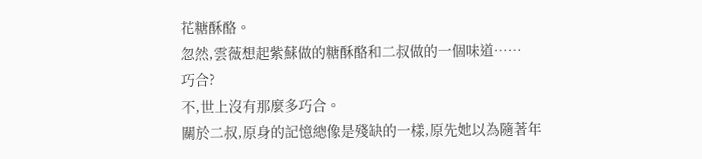花糖酥酪。
忽然,雲薇想起紫蘇做的糖酥酪和二叔做的一個味道……
巧合?
不,世上沒有那麼多巧合。
關於二叔,原身的記憶總像是殘缺的一樣,原先她以為隨著年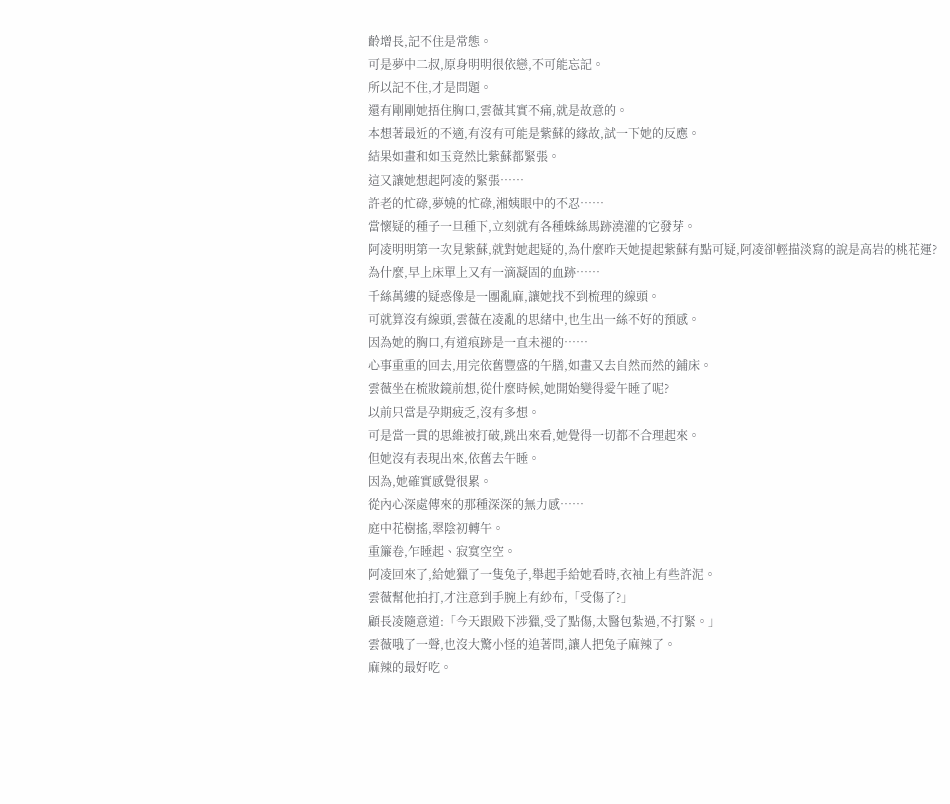齡增長,記不住是常態。
可是夢中二叔,原身明明很依戀,不可能忘記。
所以記不住,才是問題。
還有剛剛她捂住胸口,雲薇其實不痛,就是故意的。
本想著最近的不適,有沒有可能是紫蘇的緣故,試一下她的反應。
結果如畫和如玉竟然比紫蘇都緊張。
這又讓她想起阿凌的緊張……
許老的忙碌,夢嬈的忙碌,湘姨眼中的不忍……
當懷疑的種子一旦種下,立刻就有各種蛛絲馬跡澆灌的它發芽。
阿凌明明第一次見紫蘇,就對她起疑的,為什麼昨天她提起紫蘇有點可疑,阿凌卻輕描淡寫的說是高岩的桃花運?
為什麼,早上床單上又有一滴凝固的血跡……
千絲萬縷的疑惑像是一團亂麻,讓她找不到梳理的線頭。
可就算沒有線頭,雲薇在凌亂的思緒中,也生出一絲不好的預感。
因為她的胸口,有道痕跡是一直未褪的……
心事重重的回去,用完依舊豐盛的午膳,如畫又去自然而然的鋪床。
雲薇坐在梳妝鏡前想,從什麼時候,她開始變得愛午睡了呢?
以前只當是孕期疲乏,沒有多想。
可是當一貫的思維被打破,跳出來看,她覺得一切都不合理起來。
但她沒有表現出來,依舊去午睡。
因為,她確實感覺很累。
從內心深處傳來的那種深深的無力感……
庭中花樹搖,翠陰初轉午。
重簾卷,乍睡起、寂寞空空。
阿凌回來了,給她獵了一隻兔子,舉起手給她看時,衣袖上有些許泥。
雲薇幫他拍打,才注意到手腕上有紗布,「受傷了?」
顧長凌隨意道:「今天跟殿下涉獵,受了點傷,太醫包紮過,不打緊。」
雲薇哦了一聲,也沒大驚小怪的追著問,讓人把兔子麻辣了。
麻辣的最好吃。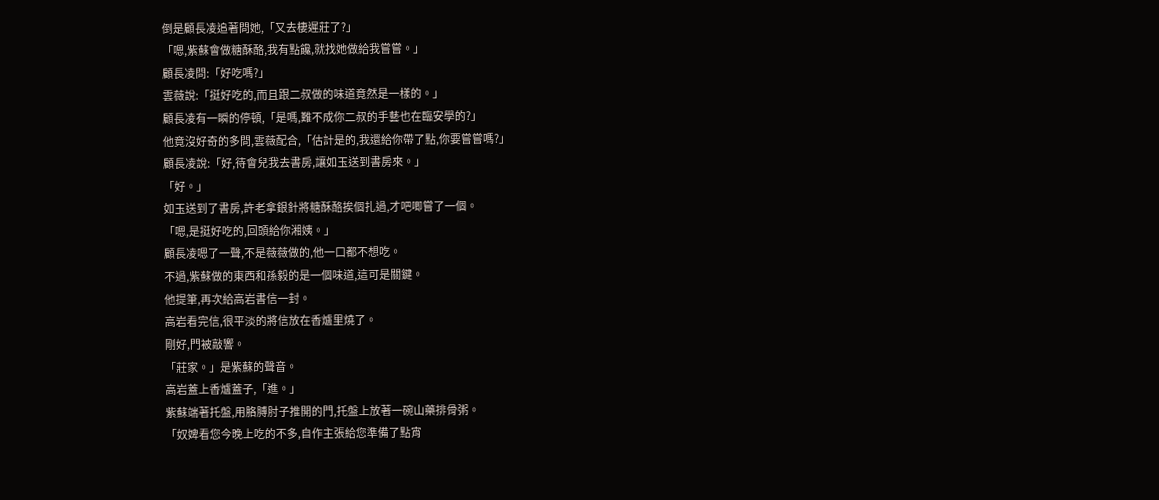倒是顧長凌追著問她,「又去棲遲莊了?」
「嗯,紫蘇會做糖酥酪,我有點饞,就找她做給我嘗嘗。」
顧長凌問:「好吃嗎?」
雲薇說:「挺好吃的,而且跟二叔做的味道竟然是一樣的。」
顧長凌有一瞬的停頓,「是嗎,難不成你二叔的手藝也在臨安學的?」
他竟沒好奇的多問,雲薇配合,「估計是的,我還給你帶了點,你要嘗嘗嗎?」
顧長凌說:「好,待會兒我去書房,讓如玉送到書房來。」
「好。」
如玉送到了書房,許老拿銀針將糖酥酪挨個扎過,才吧唧嘗了一個。
「嗯,是挺好吃的,回頭給你湘姨。」
顧長凌嗯了一聲,不是薇薇做的,他一口都不想吃。
不過,紫蘇做的東西和孫毅的是一個味道,這可是關鍵。
他提筆,再次給高岩書信一封。
高岩看完信,很平淡的將信放在香爐里燒了。
剛好,門被敲響。
「莊家。」是紫蘇的聲音。
高岩蓋上香爐蓋子,「進。」
紫蘇端著托盤,用胳膊肘子推開的門,托盤上放著一碗山藥排骨粥。
「奴婢看您今晚上吃的不多,自作主張給您準備了點宵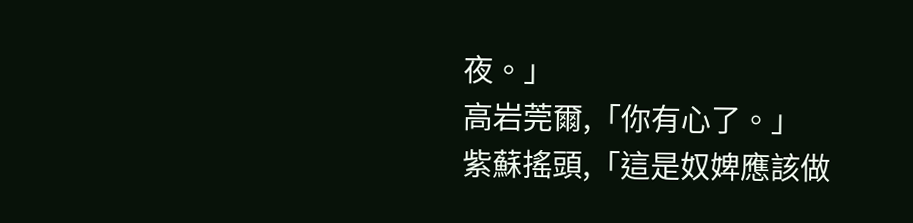夜。」
高岩莞爾,「你有心了。」
紫蘇搖頭,「這是奴婢應該做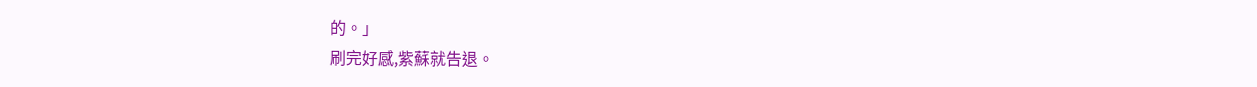的。」
刷完好感,紫蘇就告退。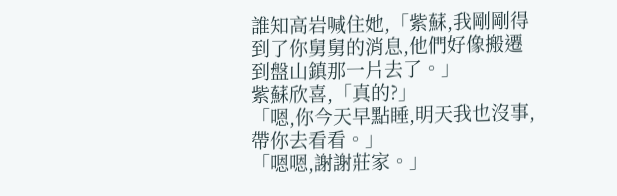誰知高岩喊住她,「紫蘇,我剛剛得到了你舅舅的消息,他們好像搬遷到盤山鎮那一片去了。」
紫蘇欣喜,「真的?」
「嗯,你今天早點睡,明天我也沒事,帶你去看看。」
「嗯嗯,謝謝莊家。」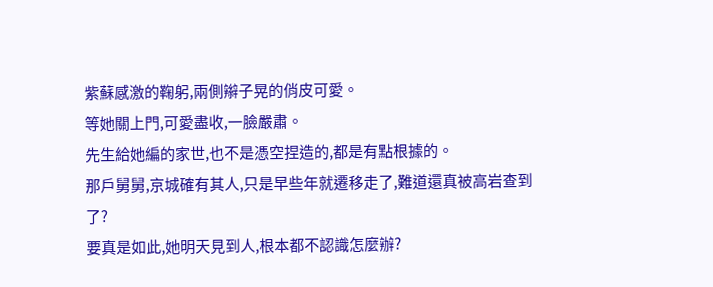紫蘇感激的鞠躬,兩側辮子晃的俏皮可愛。
等她關上門,可愛盡收,一臉嚴肅。
先生給她編的家世,也不是憑空捏造的,都是有點根據的。
那戶舅舅,京城確有其人,只是早些年就遷移走了,難道還真被高岩查到了?
要真是如此,她明天見到人,根本都不認識怎麼辦?